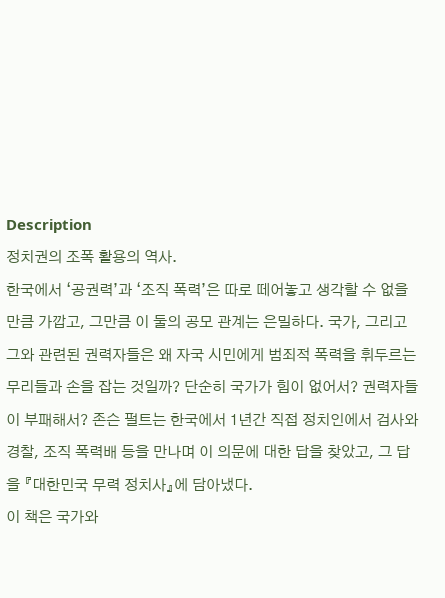Description
정치권의 조폭 활용의 역사.
한국에서 ‘공권력’과 ‘조직 폭력’은 따로 떼어놓고 생각할 수 없을 만큼 가깝고, 그만큼 이 둘의 공모 관계는 은밀하다. 국가, 그리고 그와 관련된 권력자들은 왜 자국 시민에게 범죄적 폭력을 휘두르는 무리들과 손을 잡는 것일까? 단순히 국가가 힘이 없어서? 권력자들이 부패해서? 존슨 펄트는 한국에서 1년간 직접 정치인에서 검사와 경찰, 조직 폭력배 등을 만나며 이 의문에 대한 답을 찾았고, 그 답을 『대한민국 무력 정치사』에 담아냈다.
이 책은 국가와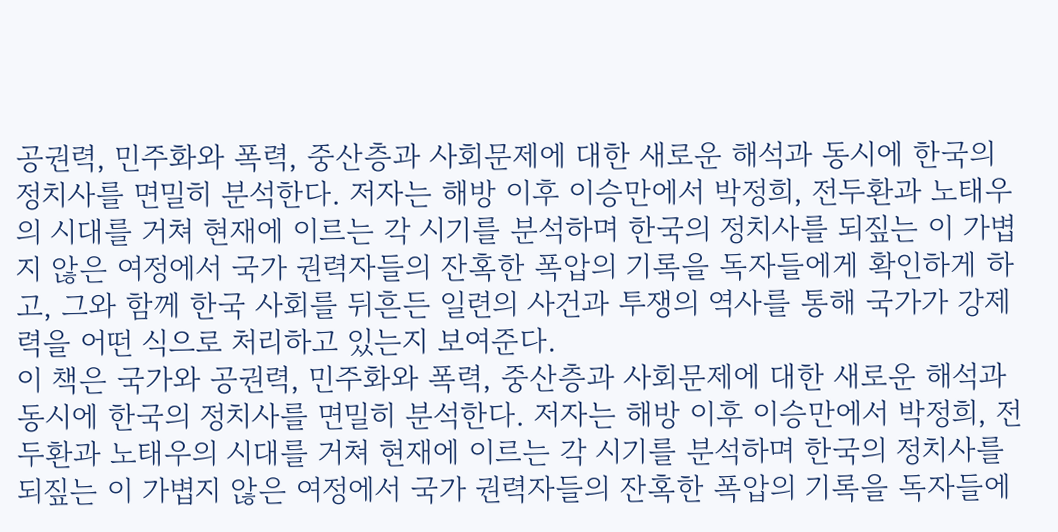공권력, 민주화와 폭력, 중산층과 사회문제에 대한 새로운 해석과 동시에 한국의 정치사를 면밀히 분석한다. 저자는 해방 이후 이승만에서 박정희, 전두환과 노태우의 시대를 거쳐 현재에 이르는 각 시기를 분석하며 한국의 정치사를 되짚는 이 가볍지 않은 여정에서 국가 권력자들의 잔혹한 폭압의 기록을 독자들에게 확인하게 하고, 그와 함께 한국 사회를 뒤흔든 일련의 사건과 투쟁의 역사를 통해 국가가 강제력을 어떤 식으로 처리하고 있는지 보여준다.
이 책은 국가와 공권력, 민주화와 폭력, 중산층과 사회문제에 대한 새로운 해석과 동시에 한국의 정치사를 면밀히 분석한다. 저자는 해방 이후 이승만에서 박정희, 전두환과 노태우의 시대를 거쳐 현재에 이르는 각 시기를 분석하며 한국의 정치사를 되짚는 이 가볍지 않은 여정에서 국가 권력자들의 잔혹한 폭압의 기록을 독자들에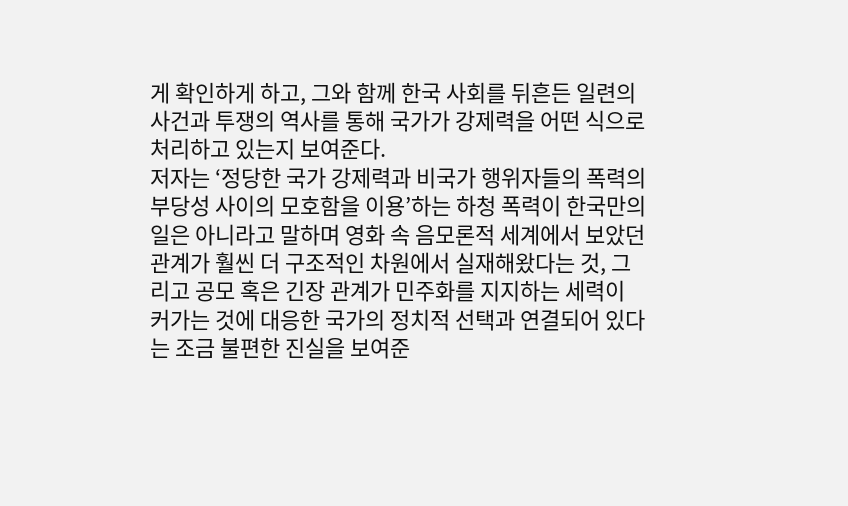게 확인하게 하고, 그와 함께 한국 사회를 뒤흔든 일련의 사건과 투쟁의 역사를 통해 국가가 강제력을 어떤 식으로 처리하고 있는지 보여준다.
저자는 ‘정당한 국가 강제력과 비국가 행위자들의 폭력의 부당성 사이의 모호함을 이용’하는 하청 폭력이 한국만의 일은 아니라고 말하며 영화 속 음모론적 세계에서 보았던 관계가 훨씬 더 구조적인 차원에서 실재해왔다는 것, 그리고 공모 혹은 긴장 관계가 민주화를 지지하는 세력이 커가는 것에 대응한 국가의 정치적 선택과 연결되어 있다는 조금 불편한 진실을 보여준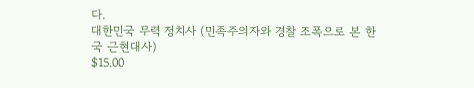다.
대한민국 무력 정치사 (민족주의자와 경찰 조폭으로 본 한국 근현대사)
$15.00